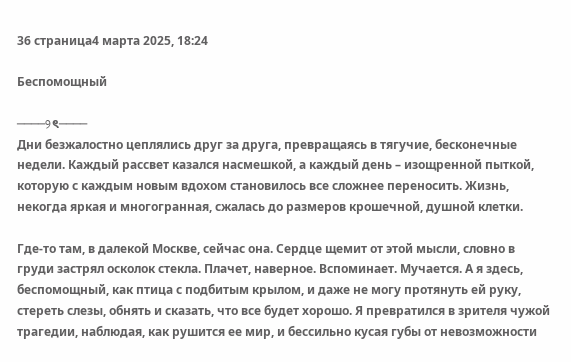36 страница4 марта 2025, 18:24

Беспомощный

────୨ৎ────
Дни безжалостно цеплялись друг за друга, превращаясь в тягучие, бесконечные недели. Каждый рассвет казался насмешкой, а каждый день – изощренной пыткой, которую с каждым новым вдохом становилось все сложнее переносить. Жизнь, некогда яркая и многогранная, сжалась до размеров крошечной, душной клетки.

Где-то там, в далекой Москве, сейчас она. Сердце щемит от этой мысли, словно в груди застрял осколок стекла. Плачет, наверное. Вспоминает. Мучается. А я здесь, беспомощный, как птица с подбитым крылом, и даже не могу протянуть ей руку, стереть слезы, обнять и сказать, что все будет хорошо. Я превратился в зрителя чужой трагедии, наблюдая, как рушится ее мир, и бессильно кусая губы от невозможности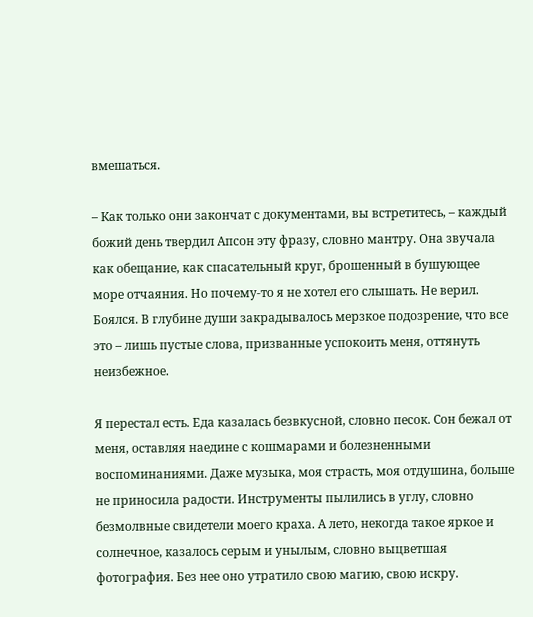вмешаться.

– Как только они закончат с документами, вы встретитесь, – каждый божий день твердил Апсон эту фразу, словно мантру. Она звучала как обещание, как спасательный круг, брошенный в бушующее море отчаяния. Но почему-то я не хотел его слышать. Не верил. Боялся. В глубине души закрадывалось мерзкое подозрение, что все это – лишь пустые слова, призванные успокоить меня, оттянуть неизбежное.

Я перестал есть. Еда казалась безвкусной, словно песок. Сон бежал от меня, оставляя наедине с кошмарами и болезненными воспоминаниями. Даже музыка, моя страсть, моя отдушина, больше не приносила радости. Инструменты пылились в углу, словно безмолвные свидетели моего краха. А лето, некогда такое яркое и солнечное, казалось серым и унылым, словно выцветшая фотография. Без нее оно утратило свою магию, свою искру.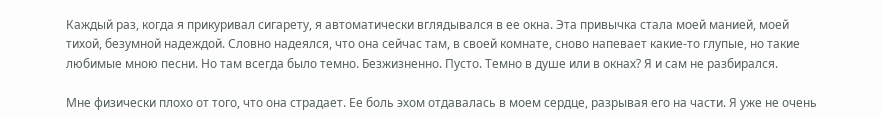Каждый раз, когда я прикуривал сигарету, я автоматически вглядывался в ее окна. Эта привычка стала моей манией, моей тихой, безумной надеждой. Словно надеялся, что она сейчас там, в своей комнате, сново напевает какие-то глупые, но такие любимые мною песни. Но там всегда было темно. Безжизненно. Пусто. Темно в душе или в окнах? Я и сам не разбирался.

Мне физически плохо от того, что она страдает. Ее боль эхом отдавалась в моем сердце, разрывая его на части. Я уже не очень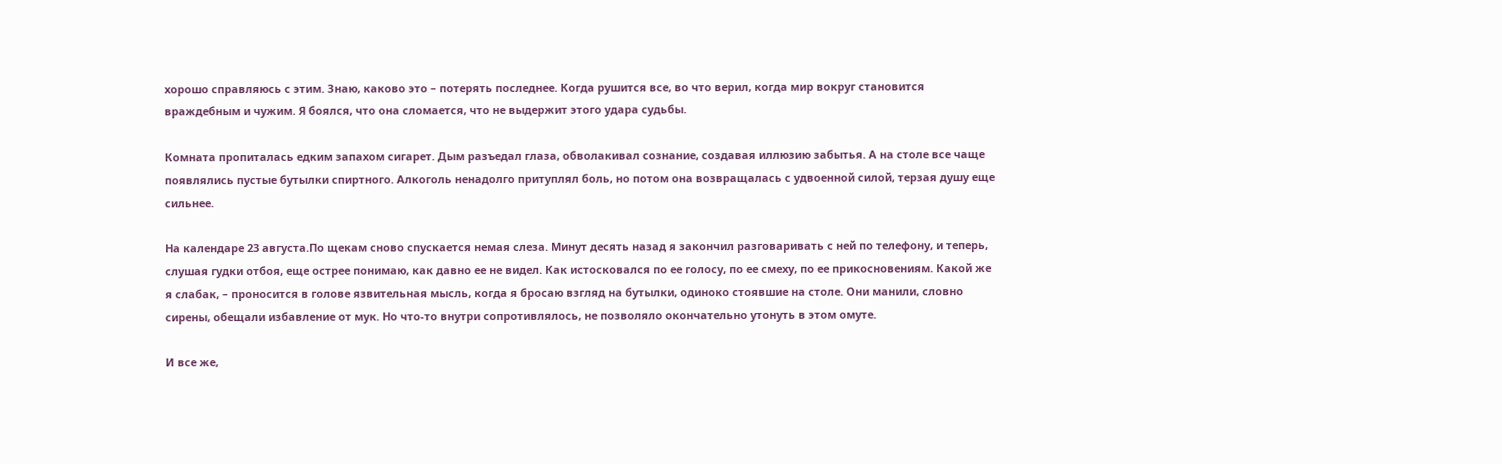хорошо справляюсь с этим. Знаю, каково это – потерять последнее. Когда рушится все, во что верил, когда мир вокруг становится враждебным и чужим. Я боялся, что она сломается, что не выдержит этого удара судьбы.

Комната пропиталась едким запахом сигарет. Дым разъедал глаза, обволакивал сознание, создавая иллюзию забытья. А на столе все чаще появлялись пустые бутылки спиртного. Алкоголь ненадолго притуплял боль, но потом она возвращалась с удвоенной силой, терзая душу еще сильнее.

На календаре 23 августа.По щекам сново спускается немая слеза. Минут десять назад я закончил разговаривать с ней по телефону, и теперь, слушая гудки отбоя, еще острее понимаю, как давно ее не видел. Как истосковался по ее голосу, по ее смеху, по ее прикосновениям. Какой же я слабак, – проносится в голове язвительная мысль, когда я бросаю взгляд на бутылки, одиноко стоявшие на столе. Они манили, словно сирены, обещали избавление от мук. Но что-то внутри сопротивлялось, не позволяло окончательно утонуть в этом омуте.

И все же,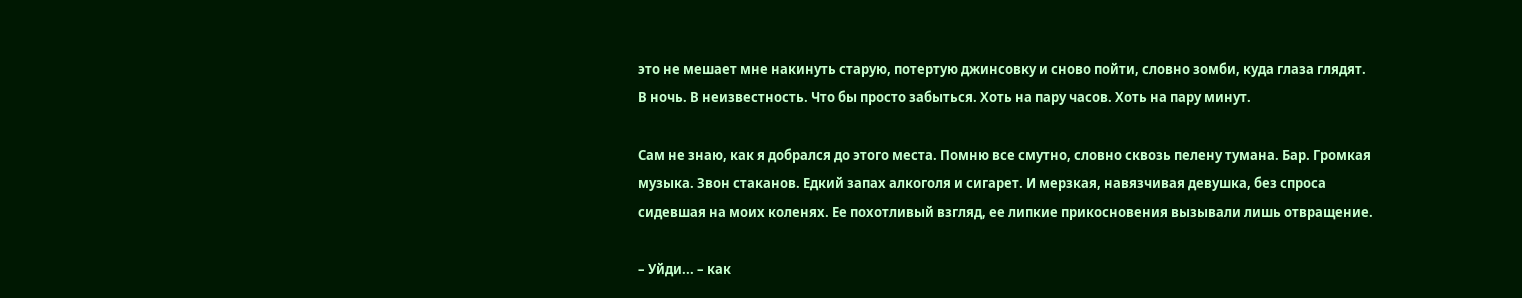это не мешает мне накинуть старую, потертую джинсовку и сново пойти, словно зомби, куда глаза глядят. В ночь. В неизвестность. Что бы просто забыться. Хоть на пару часов. Хоть на пару минут.

Сам не знаю, как я добрался до этого места. Помню все смутно, словно сквозь пелену тумана. Бар. Громкая музыка. Звон стаканов. Едкий запах алкоголя и сигарет. И мерзкая, навязчивая девушка, без спроса сидевшая на моих коленях. Ее похотливый взгляд, ее липкие прикосновения вызывали лишь отвращение.

– Уйди... – как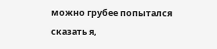можно грубее попытался сказать я,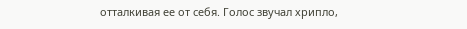отталкивая ее от себя. Голос звучал хрипло,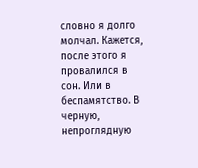словно я долго молчал. Кажется, после этого я провалился в сон. Или в беспамятство. В черную, непроглядную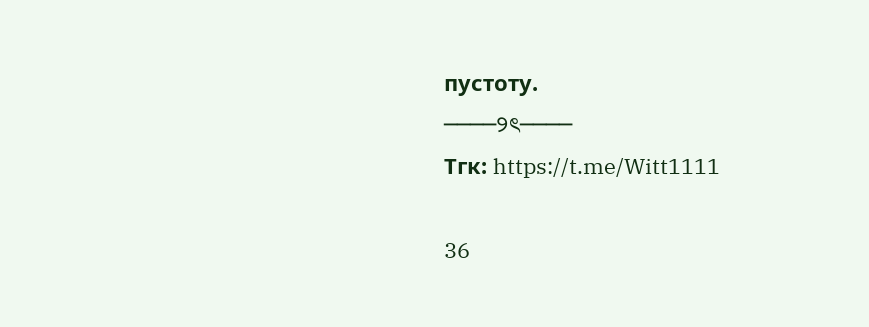пустоту.
────୨ৎ────
Тгк: https://t.me/Witt1111

36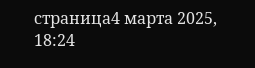страница4 марта 2025, 18:24